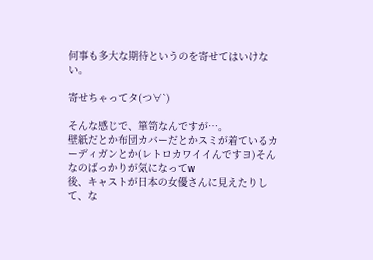何事も多大な期待というのを寄せてはいけない。

寄せちゃってタ(つ∀`)

そんな感じで、箪笥なんですが…。
壁紙だとか布団カバーだとかスミが着ているカーディガンとか(レトロカワイイんですヨ)そんなのばっかりが気になってw
後、キャストが日本の女優さんに見えたりして、な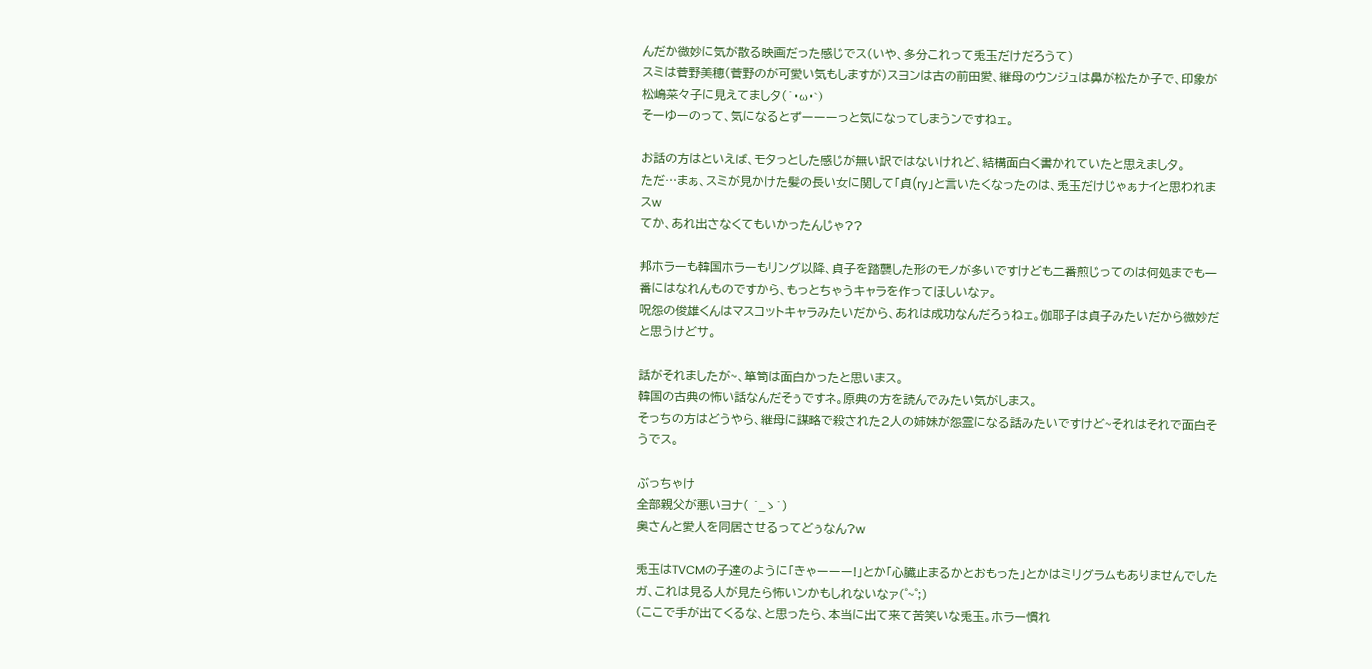んだか微妙に気が散る映画だった感じでス(いや、多分これって兎玉だけだろうて)
スミは菅野美穂(菅野のが可愛い気もしますが)スヨンは古の前田愛、継母のウンジュは鼻が松たか子で、印象が松嶋菜々子に見えてましタ(´・ω・`)
そーゆーのって、気になるとずーーーっと気になってしまうンですねェ。

お話の方はといえば、モタっとした感じが無い訳ではないけれど、結構面白く書かれていたと思えましタ。
ただ…まぁ、スミが見かけた髪の長い女に関して「貞(ry」と言いたくなったのは、兎玉だけじゃぁナイと思われまスw
てか、あれ出さなくてもいかったんじゃ??

邦ホラーも韓国ホラーもリング以降、貞子を踏襲した形のモノが多いですけども二番煎じってのは何処までも一番にはなれんものですから、もっとちゃうキャラを作ってほしいなァ。
呪怨の俊雄くんはマスコットキャラみたいだから、あれは成功なんだろぅねェ。伽耶子は貞子みたいだから微妙だと思うけどサ。

話がそれましたが~、箪笥は面白かったと思いまス。
韓国の古典の怖い話なんだそぅですネ。原典の方を読んでみたい気がしまス。
そっちの方はどうやら、継母に謀略で殺された2人の姉妹が怨霊になる話みたいですけど~それはそれで面白そうでス。

ぶっちゃけ
全部親父が悪いヨナ( ´_ゝ`)
奥さんと愛人を同居させるってどぅなん?w

兎玉はTVCMの子達のように「きゃーーー!」とか「心臓止まるかとおもった」とかはミリグラムもありませんでしたガ、これは見る人が見たら怖いンかもしれないなァ(゜~゜;)
(ここで手が出てくるな、と思ったら、本当に出て来て苦笑いな兎玉。ホラー慣れ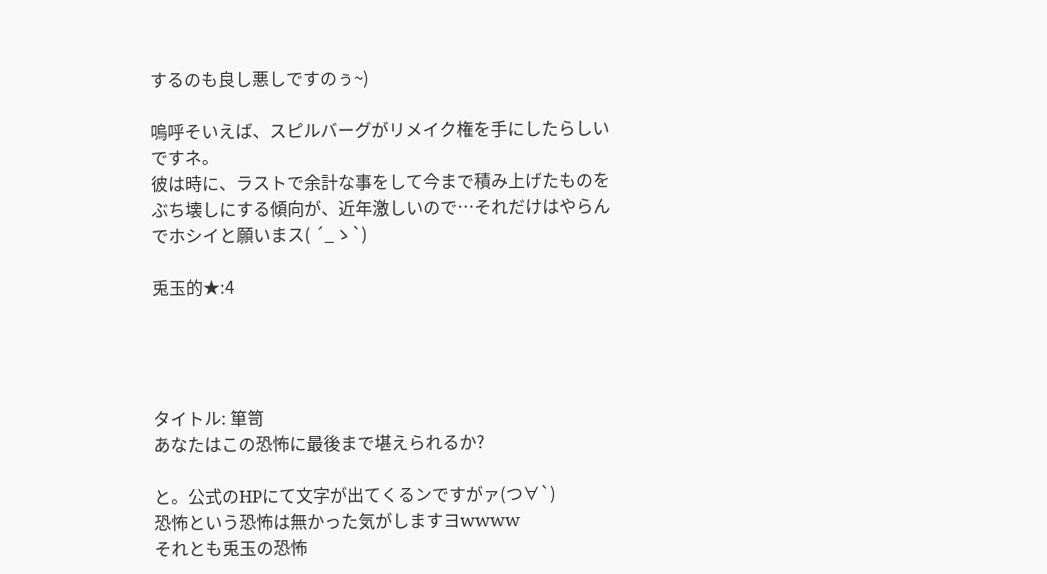するのも良し悪しですのぅ~)

嗚呼そいえば、スピルバーグがリメイク権を手にしたらしいですネ。
彼は時に、ラストで余計な事をして今まで積み上げたものをぶち壊しにする傾向が、近年激しいので…それだけはやらんでホシイと願いまス( ´_ゝ`)

兎玉的★:4




タイトル: 箪笥
あなたはこの恐怖に最後まで堪えられるか?

と。公式のHPにて文字が出てくるンですがァ(つ∀`)
恐怖という恐怖は無かった気がしますヨwwww
それとも兎玉の恐怖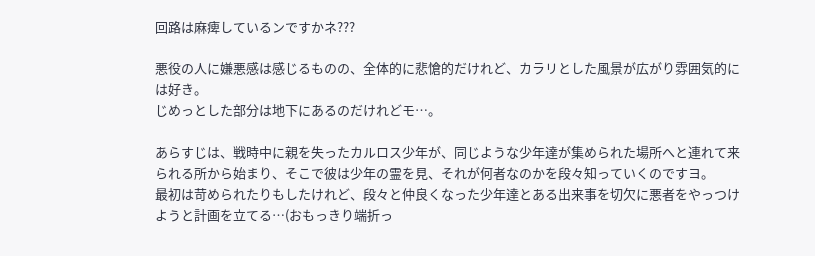回路は麻痺しているンですかネ???

悪役の人に嫌悪感は感じるものの、全体的に悲愴的だけれど、カラリとした風景が広がり雰囲気的には好き。
じめっとした部分は地下にあるのだけれどモ…。

あらすじは、戦時中に親を失ったカルロス少年が、同じような少年達が集められた場所へと連れて来られる所から始まり、そこで彼は少年の霊を見、それが何者なのかを段々知っていくのですヨ。
最初は苛められたりもしたけれど、段々と仲良くなった少年達とある出来事を切欠に悪者をやっつけようと計画を立てる…(おもっきり端折っ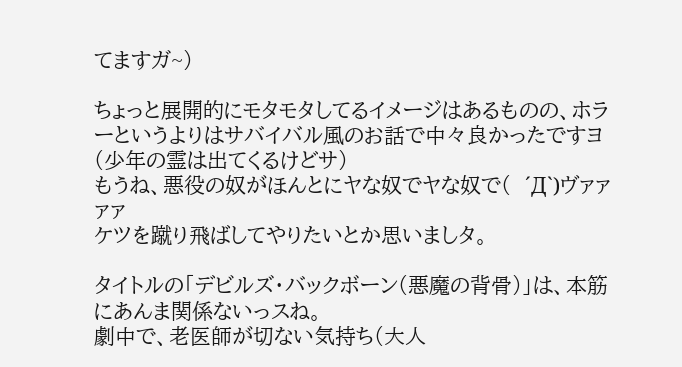てますガ~)

ちょっと展開的にモタモタしてるイメージはあるものの、ホラーというよりはサバイバル風のお話で中々良かったですヨ(少年の霊は出てくるけどサ)
もうね、悪役の奴がほんとにヤな奴でヤな奴で(  ´Д`)ヴァァァァ
ケツを蹴り飛ばしてやりたいとか思いましタ。

タイトルの「デビルズ・バックボーン(悪魔の背骨)」は、本筋にあんま関係ないっスね。
劇中で、老医師が切ない気持ち(大人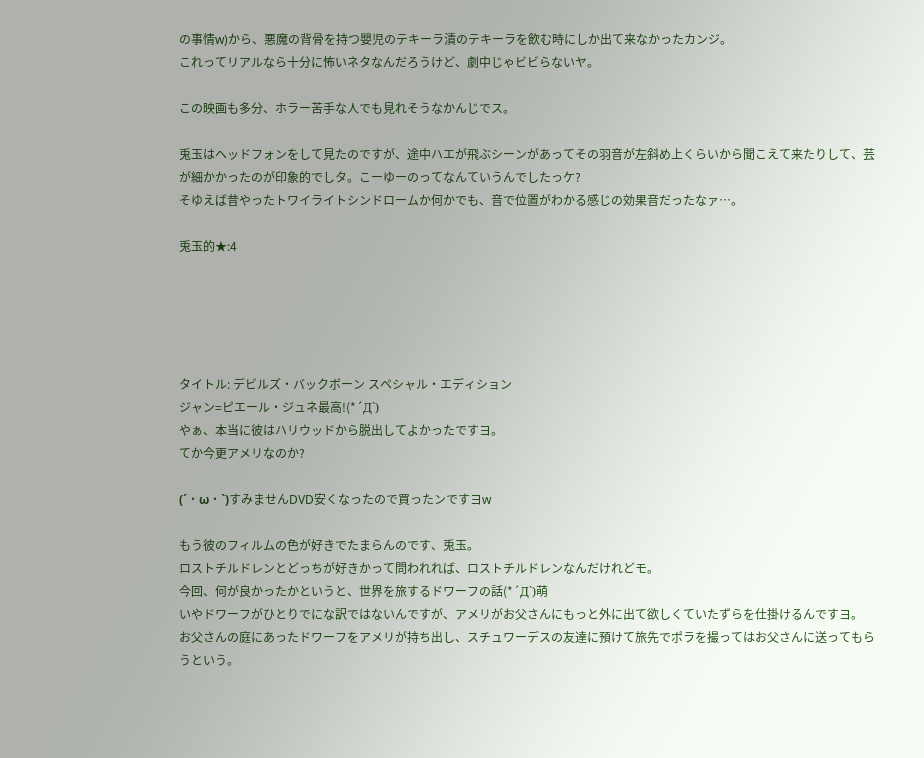の事情w)から、悪魔の背骨を持つ嬰児のテキーラ漬のテキーラを飲む時にしか出て来なかったカンジ。
これってリアルなら十分に怖いネタなんだろうけど、劇中じゃビビらないヤ。

この映画も多分、ホラー苦手な人でも見れそうなかんじでス。

兎玉はヘッドフォンをして見たのですが、途中ハエが飛ぶシーンがあってその羽音が左斜め上くらいから聞こえて来たりして、芸が細かかったのが印象的でしタ。こーゆーのってなんていうんでしたっケ?
そゆえば昔やったトワイライトシンドロームか何かでも、音で位置がわかる感じの効果音だったなァ…。

兎玉的★:4





タイトル: デビルズ・バックボーン スペシャル・エディション
ジャン=ピエール・ジュネ最高!(*´Д`)
やぁ、本当に彼はハリウッドから脱出してよかったですヨ。
てか今更アメリなのか?

(´・ω・`)すみませんDVD安くなったので買ったンですヨw

もう彼のフィルムの色が好きでたまらんのです、兎玉。
ロストチルドレンとどっちが好きかって問われれば、ロストチルドレンなんだけれどモ。
今回、何が良かったかというと、世界を旅するドワーフの話(*´Д`)萌
いやドワーフがひとりでにな訳ではないんですが、アメリがお父さんにもっと外に出て欲しくていたずらを仕掛けるんですヨ。
お父さんの庭にあったドワーフをアメリが持ち出し、スチュワーデスの友達に預けて旅先でポラを撮ってはお父さんに送ってもらうという。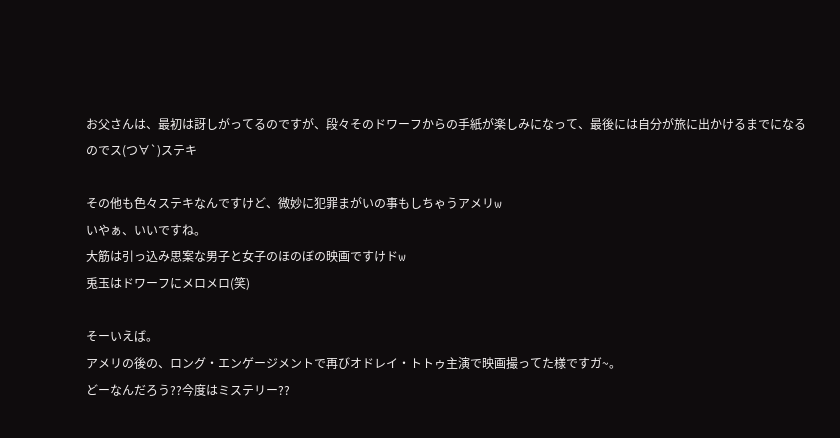お父さんは、最初は訝しがってるのですが、段々そのドワーフからの手紙が楽しみになって、最後には自分が旅に出かけるまでになるのでス(つ∀`)ステキ

その他も色々ステキなんですけど、微妙に犯罪まがいの事もしちゃうアメリw
いやぁ、いいですね。
大筋は引っ込み思案な男子と女子のほのぼの映画ですけドw
兎玉はドワーフにメロメロ(笑)

そーいえば。
アメリの後の、ロング・エンゲージメントで再びオドレイ・トトゥ主演で映画撮ってた様ですガ~。
どーなんだろう??今度はミステリー??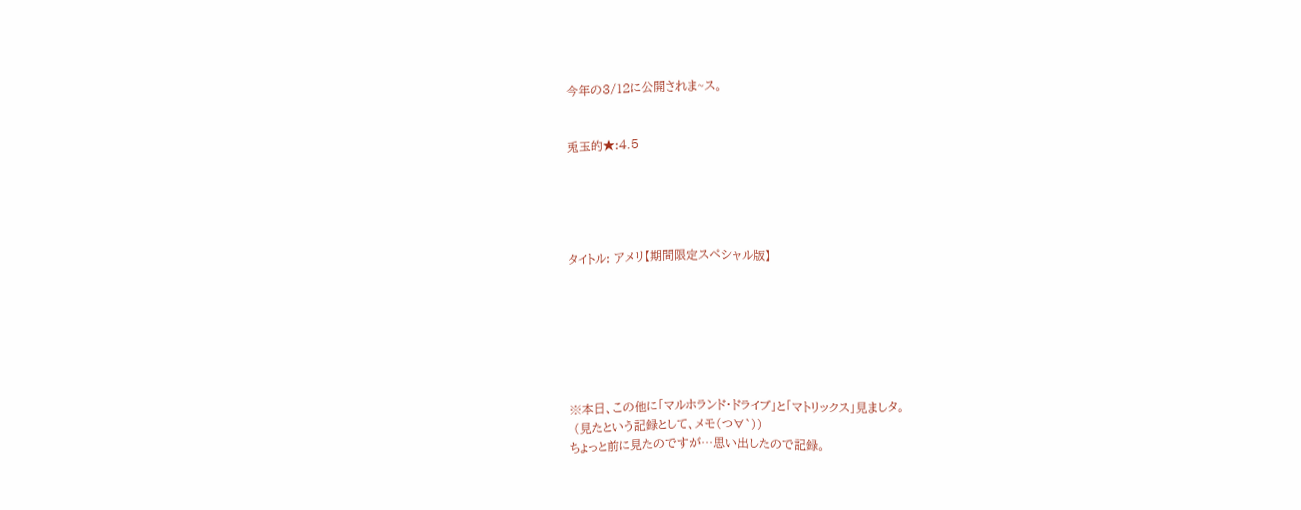今年の3/12に公開されま~ス。


兎玉的★:4.5





タイトル: アメリ【期間限定スペシャル版】







※本日、この他に「マルホランド・ドライブ」と「マトリックス」見ましタ。
 (見たという記録として、メモ(つ∀`))
ちょっと前に見たのですが…思い出したので記録。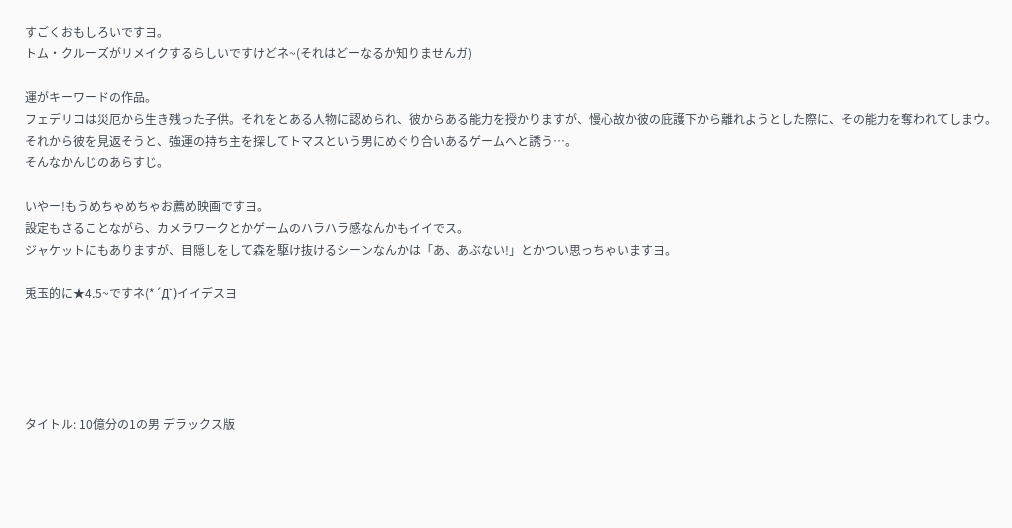すごくおもしろいですヨ。
トム・クルーズがリメイクするらしいですけどネ~(それはどーなるか知りませんガ)

運がキーワードの作品。
フェデリコは災厄から生き残った子供。それをとある人物に認められ、彼からある能力を授かりますが、慢心故か彼の庇護下から離れようとした際に、その能力を奪われてしまウ。
それから彼を見返そうと、強運の持ち主を探してトマスという男にめぐり合いあるゲームへと誘う…。
そんなかんじのあらすじ。

いやー!もうめちゃめちゃお薦め映画ですヨ。
設定もさることながら、カメラワークとかゲームのハラハラ感なんかもイイでス。
ジャケットにもありますが、目隠しをして森を駆け抜けるシーンなんかは「あ、あぶない!」とかつい思っちゃいますヨ。

兎玉的に★4.5~ですネ(*´Д`)イイデスヨ





タイトル: 10億分の1の男 デラックス版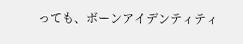っても、ボーンアイデンティティ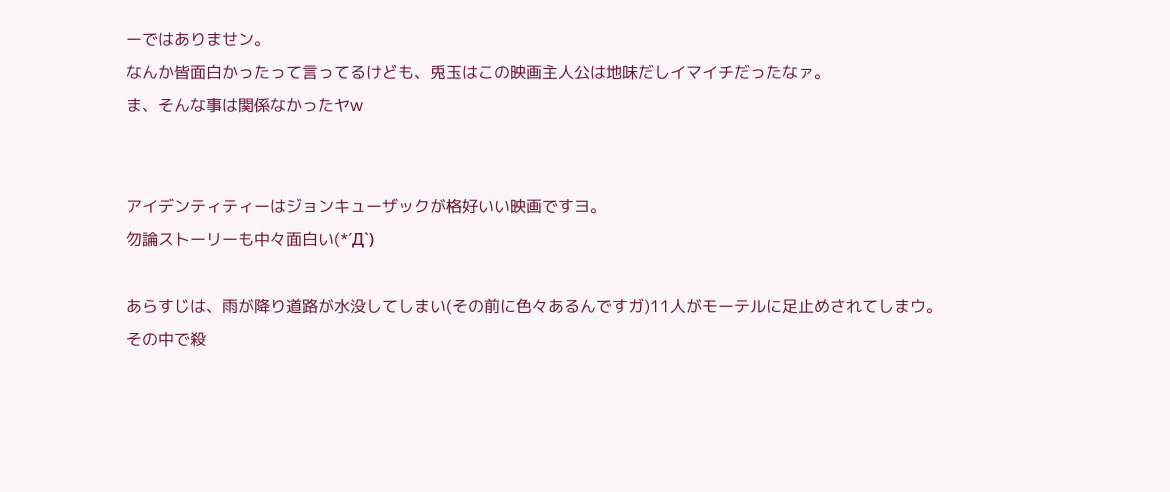ーではありませン。
なんか皆面白かったって言ってるけども、兎玉はこの映画主人公は地味だしイマイチだったなァ。
ま、そんな事は関係なかったヤw


アイデンティティーはジョンキューザックが格好いい映画ですヨ。
勿論ストーリーも中々面白い(*´Д`)

あらすじは、雨が降り道路が水没してしまい(その前に色々あるんですガ)11人がモーテルに足止めされてしまウ。
その中で殺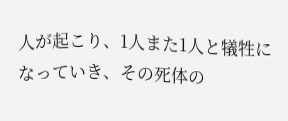人が起こり、1人また1人と犠牲になっていき、その死体の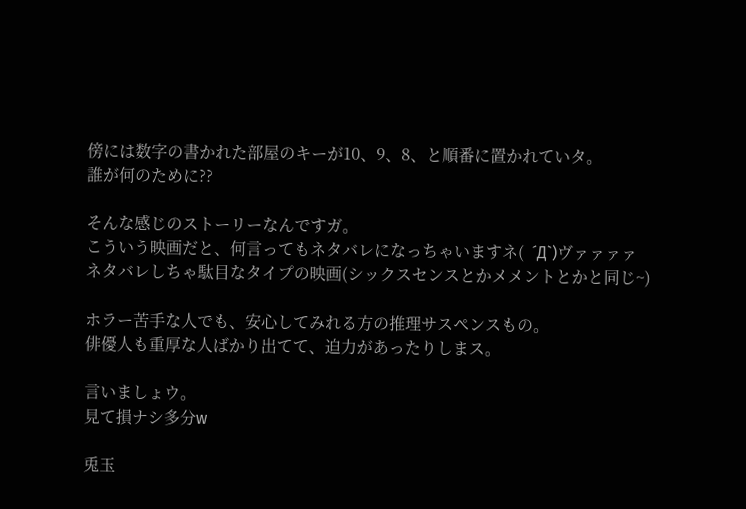傍には数字の書かれた部屋のキーが10、9、8、と順番に置かれていタ。
誰が何のために??

そんな感じのストーリーなんですガ。
こういう映画だと、何言ってもネタバレになっちゃいますネ(  ´Д`)ヴァァァァ
ネタバレしちゃ駄目なタイプの映画(シックスセンスとかメメントとかと同じ~)

ホラー苦手な人でも、安心してみれる方の推理サスペンスもの。
俳優人も重厚な人ばかり出てて、迫力があったりしまス。

言いましょウ。
見て損ナシ多分w

兎玉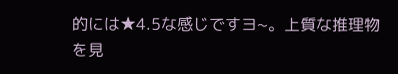的には★4.5な感じですヨ~。上質な推理物を見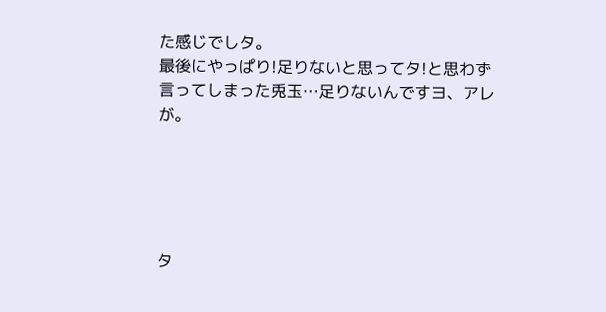た感じでしタ。
最後にやっぱり!足りないと思ってタ!と思わず言ってしまった兎玉…足りないんですヨ、アレが。





タ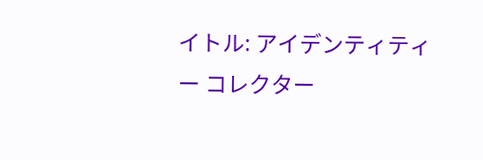イトル: アイデンティティー コレクター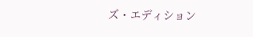ズ・エディション